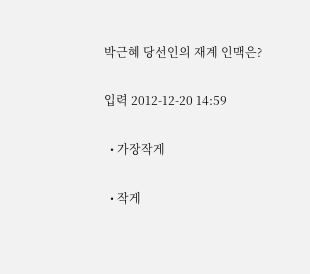박근혜 당선인의 재계 인맥은?

입력 2012-12-20 14:59

  • 가장작게

  • 작게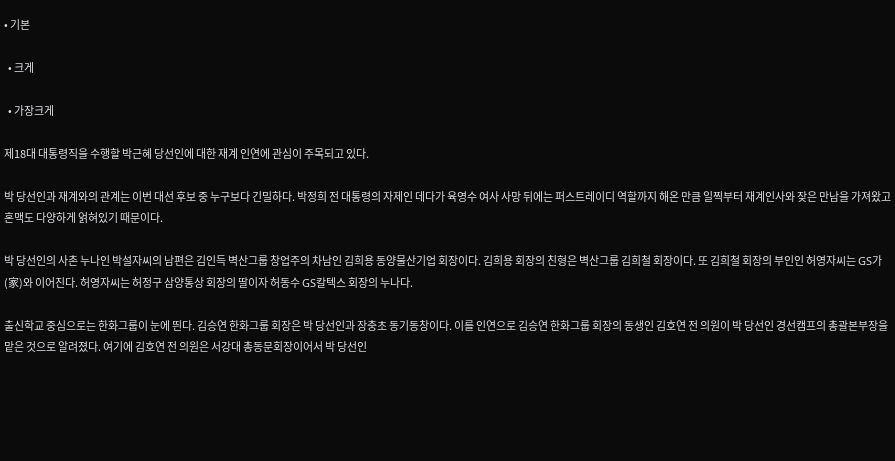• 기본

  • 크게

  • 가장크게

제18대 대통령직을 수행할 박근혜 당선인에 대한 재계 인연에 관심이 주목되고 있다.

박 당선인과 재계와의 관계는 이번 대선 후보 중 누구보다 긴밀하다. 박정희 전 대통령의 자제인 데다가 육영수 여사 사망 뒤에는 퍼스트레이디 역할까지 해온 만큼 일찍부터 재계인사와 잦은 만남을 가져왔고 혼맥도 다양하게 얽혀있기 때문이다.

박 당선인의 사촌 누나인 박설자씨의 남편은 김인득 벽산그룹 창업주의 차남인 김희용 동양물산기업 회장이다. 김희용 회장의 친형은 벽산그룹 김희철 회장이다. 또 김희철 회장의 부인인 허영자씨는 GS가(家)와 이어진다. 허영자씨는 허정구 삼양통상 회장의 딸이자 허동수 GS칼텍스 회장의 누나다.

출신학교 중심으로는 한화그룹이 눈에 띈다. 김승연 한화그룹 회장은 박 당선인과 장충초 동기동창이다. 이를 인연으로 김승연 한화그룹 회장의 동생인 김호연 전 의원이 박 당선인 경선캠프의 총괄본부장을 맡은 것으로 알려졌다. 여기에 김호연 전 의원은 서강대 총동문회장이어서 박 당선인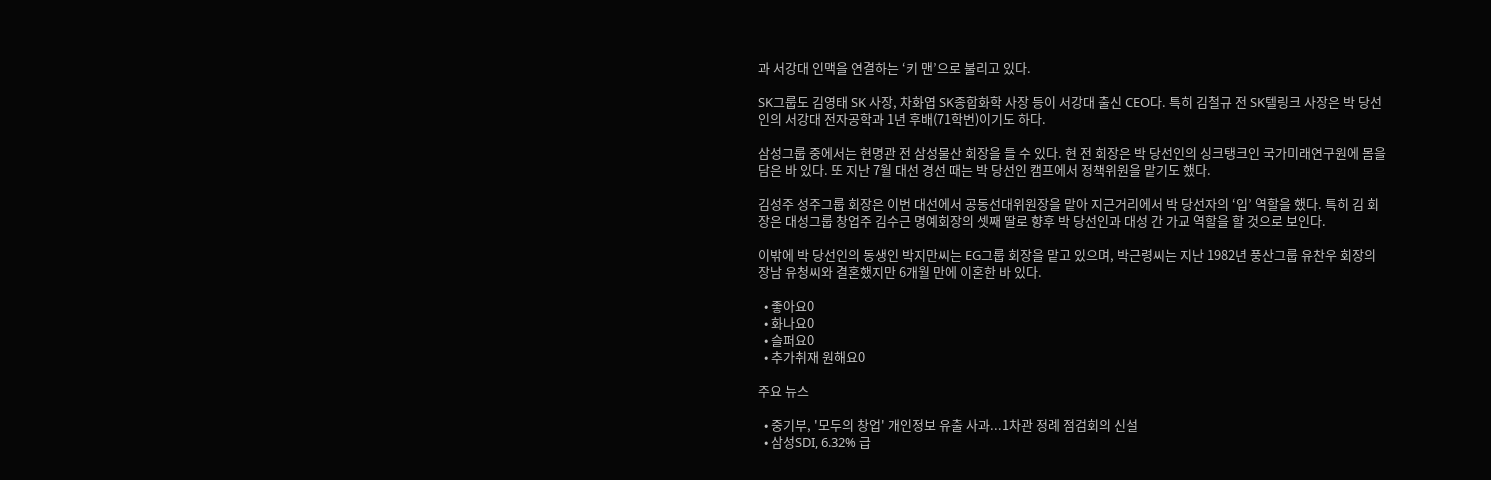과 서강대 인맥을 연결하는 ‘키 맨’으로 불리고 있다.

SK그룹도 김영태 SK 사장, 차화엽 SK종합화학 사장 등이 서강대 출신 CEO다. 특히 김철규 전 SK텔링크 사장은 박 당선인의 서강대 전자공학과 1년 후배(71학번)이기도 하다.

삼성그룹 중에서는 현명관 전 삼성물산 회장을 들 수 있다. 현 전 회장은 박 당선인의 싱크탱크인 국가미래연구원에 몸을 담은 바 있다. 또 지난 7월 대선 경선 때는 박 당선인 캠프에서 정책위원을 맡기도 했다.

김성주 성주그룹 회장은 이번 대선에서 공동선대위원장을 맡아 지근거리에서 박 당선자의 ‘입’ 역할을 했다. 특히 김 회장은 대성그룹 창업주 김수근 명예회장의 셋째 딸로 향후 박 당선인과 대성 간 가교 역할을 할 것으로 보인다.

이밖에 박 당선인의 동생인 박지만씨는 EG그룹 회장을 맡고 있으며, 박근령씨는 지난 1982년 풍산그룹 유찬우 회장의 장남 유청씨와 결혼했지만 6개월 만에 이혼한 바 있다.

  • 좋아요0
  • 화나요0
  • 슬퍼요0
  • 추가취재 원해요0

주요 뉴스

  • 중기부, '모두의 창업' 개인정보 유출 사과...1차관 정례 점검회의 신설
  • 삼성SDI, 6.32% 급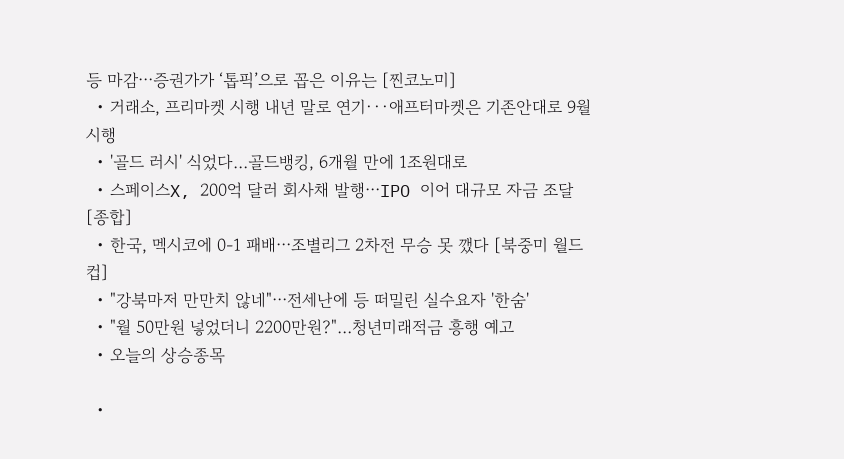등 마감⋯증권가가 ‘톱픽’으로 꼽은 이유는 [찐코노미]
  • 거래소, 프리마켓 시행 내년 말로 연기···애프터마켓은 기존안대로 9월 시행
  • '골드 러시' 식었다…골드뱅킹, 6개월 만에 1조원대로
  • 스페이스X, 200억 달러 회사채 발행⋯IPO 이어 대규모 자금 조달 [종합]
  • 한국, 멕시코에 0-1 패배⋯조별리그 2차전 무승 못 깼다 [북중미 월드컵]
  • "강북마저 만만치 않네"⋯전세난에 등 떠밀린 실수요자 '한숨'
  • "월 50만원 넣었더니 2200만원?"…청년미래적금 흥행 예고
  • 오늘의 상승종목

  •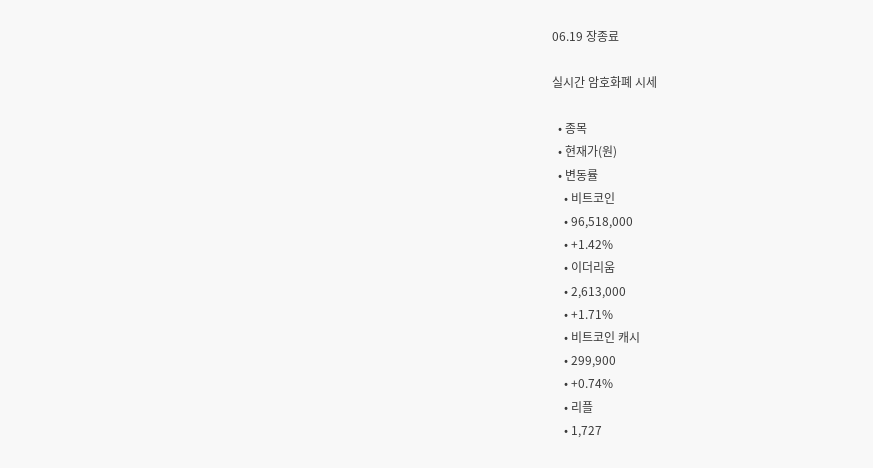06.19 장종료

실시간 암호화폐 시세

  • 종목
  • 현재가(원)
  • 변동률
    • 비트코인
    • 96,518,000
    • +1.42%
    • 이더리움
    • 2,613,000
    • +1.71%
    • 비트코인 캐시
    • 299,900
    • +0.74%
    • 리플
    • 1,727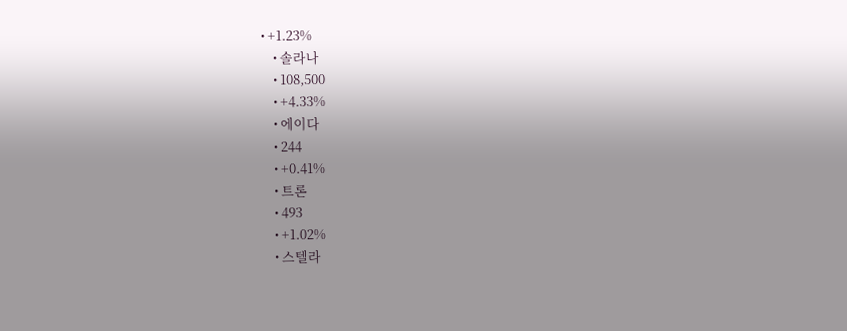• +1.23%
    • 솔라나
    • 108,500
    • +4.33%
    • 에이다
    • 244
    • +0.41%
    • 트론
    • 493
    • +1.02%
    • 스텔라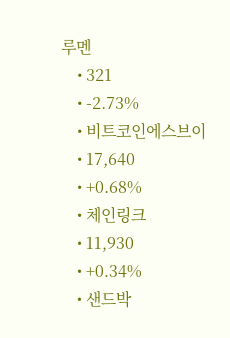루멘
    • 321
    • -2.73%
    • 비트코인에스브이
    • 17,640
    • +0.68%
    • 체인링크
    • 11,930
    • +0.34%
    • 샌드박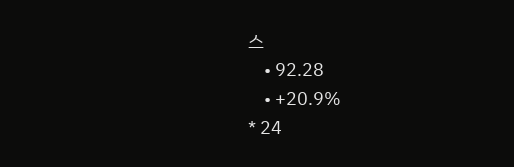스
    • 92.28
    • +20.9%
* 24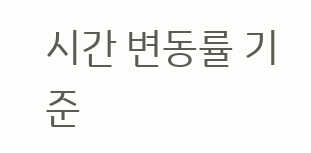시간 변동률 기준